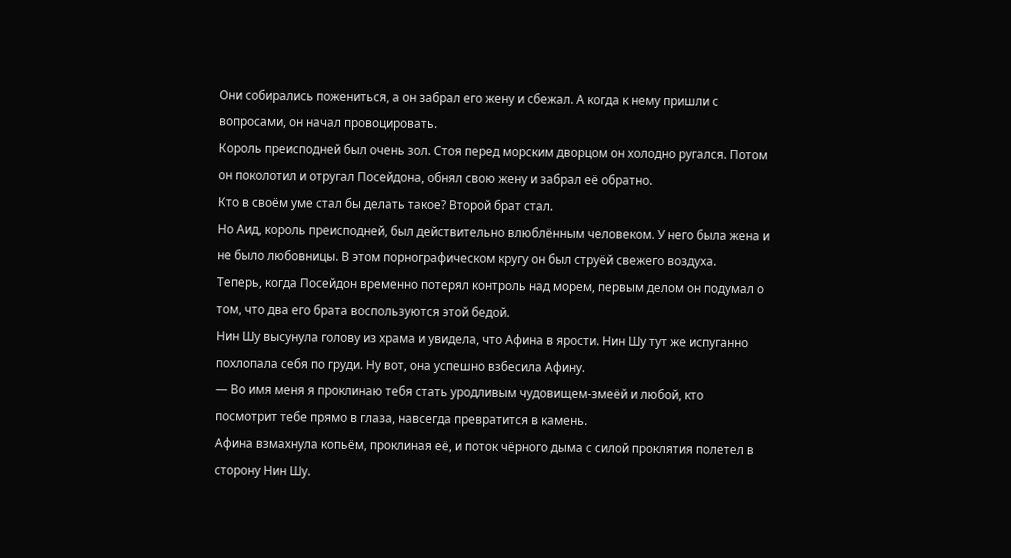Они собирались пожениться, а он забрал его жену и сбежал. А когда к нему пришли с вопросами, он начал провоцировать.
Король преисподней был очень зол. Стоя перед морским дворцом он холодно ругался. Потом он поколотил и отругал Посейдона, обнял свою жену и забрал её обратно.
Кто в своём уме стал бы делать такое? Второй брат стал.
Но Аид, король преисподней, был действительно влюблённым человеком. У него была жена и не было любовницы. В этом порнографическом кругу он был струёй свежего воздуха.
Теперь, когда Посейдон временно потерял контроль над морем, первым делом он подумал о том, что два его брата воспользуются этой бедой.
Нин Шу высунула голову из храма и увидела, что Афина в ярости. Нин Шу тут же испуганно похлопала себя по груди. Ну вот, она успешно взбесила Афину.
— Во имя меня я проклинаю тебя стать уродливым чудовищем-змеёй и любой, кто посмотрит тебе прямо в глаза, навсегда превратится в камень.
Афина взмахнула копьём, проклиная её, и поток чёрного дыма с силой проклятия полетел в сторону Нин Шу.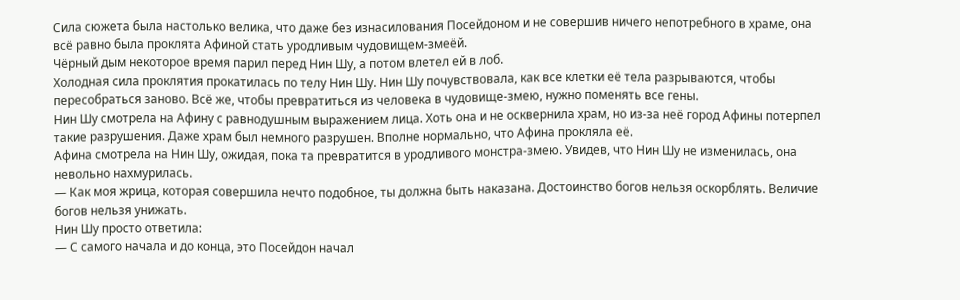Сила сюжета была настолько велика, что даже без изнасилования Посейдоном и не совершив ничего непотребного в храме, она всё равно была проклята Афиной стать уродливым чудовищем-змеёй.
Чёрный дым некоторое время парил перед Нин Шу, а потом влетел ей в лоб.
Холодная сила проклятия прокатилась по телу Нин Шу. Нин Шу почувствовала, как все клетки её тела разрываются, чтобы пересобраться заново. Всё же, чтобы превратиться из человека в чудовище-змею, нужно поменять все гены.
Нин Шу смотрела на Афину с равнодушным выражением лица. Хоть она и не осквернила храм, но из-за неё город Афины потерпел такие разрушения. Даже храм был немного разрушен. Вполне нормально, что Афина прокляла её.
Афина смотрела на Нин Шу, ожидая, пока та превратится в уродливого монстра-змею. Увидев, что Нин Шу не изменилась, она невольно нахмурилась.
— Как моя жрица, которая совершила нечто подобное, ты должна быть наказана. Достоинство богов нельзя оскорблять. Величие богов нельзя унижать.
Нин Шу просто ответила:
— С самого начала и до конца, это Посейдон начал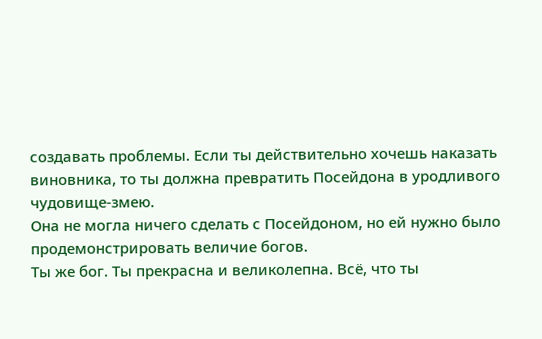создавать проблемы. Если ты действительно хочешь наказать виновника, то ты должна превратить Посейдона в уродливого чудовище-змею.
Она не могла ничего сделать с Посейдоном, но ей нужно было продемонстрировать величие богов.
Ты же бог. Ты прекрасна и великолепна. Всё, что ты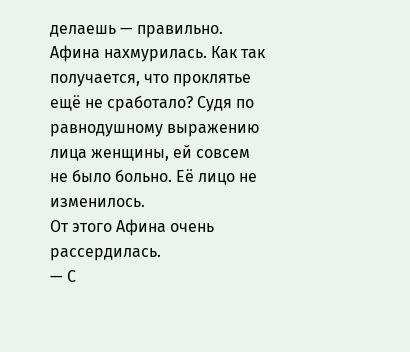делаешь — правильно.
Афина нахмурилась. Как так получается, что проклятье ещё не сработало? Судя по равнодушному выражению лица женщины, ей совсем не было больно. Её лицо не изменилось.
От этого Афина очень рассердилась.
— С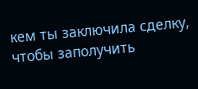кем ты заключила сделку, чтобы заполучить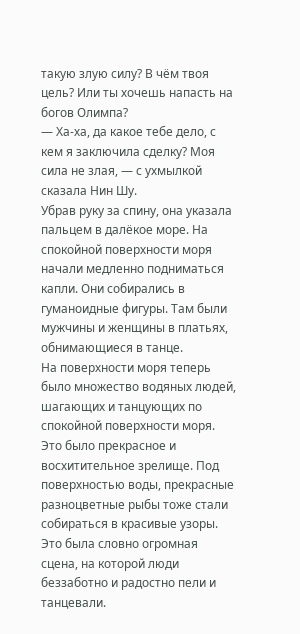такую злую силу? В чём твоя цель? Или ты хочешь напасть на богов Олимпа?
— Ха-ха, да какое тебе дело, с кем я заключила сделку? Моя сила не злая, — с ухмылкой сказала Нин Шу.
Убрав руку за спину, она указала пальцем в далёкое море. На спокойной поверхности моря начали медленно подниматься капли. Они собирались в гуманоидные фигуры. Там были мужчины и женщины в платьях, обнимающиеся в танце.
На поверхности моря теперь было множество водяных людей, шагающих и танцующих по спокойной поверхности моря. Это было прекрасное и восхитительное зрелище. Под поверхностью воды, прекрасные разноцветные рыбы тоже стали собираться в красивые узоры.
Это была словно огромная сцена, на которой люди беззаботно и радостно пели и танцевали.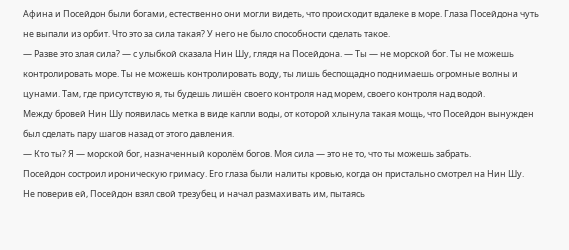Афина и Посейдон были богами, естественно они могли видеть, что происходит вдалеке в море. Глаза Посейдона чуть не выпали из орбит. Что это за сила такая? У него не было способности сделать такое.
— Разве это злая сила? — с улыбкой сказала Нин Шу, глядя на Посейдона. — Ты — не морской бог. Ты не можешь контролировать море. Ты не можешь контролировать воду, ты лишь беспощадно поднимаешь огромные волны и цунами. Там, где присутствую я, ты будешь лишён своего контроля над морем, своего контроля над водой.
Между бровей Нин Шу появилась метка в виде капли воды, от которой хлынула такая мощь, что Посейдон вынужден был сделать пару шагов назад от этого давления.
— Кто ты? Я — морской бог, назначенный королём богов. Моя сила — это не то, что ты можешь забрать.
Посейдон состроил ироническую гримасу. Его глаза были налиты кровью, когда он пристально смотрел на Нин Шу.
Не поверив ей, Посейдон взял свой трезубец и начал размахивать им, пытаясь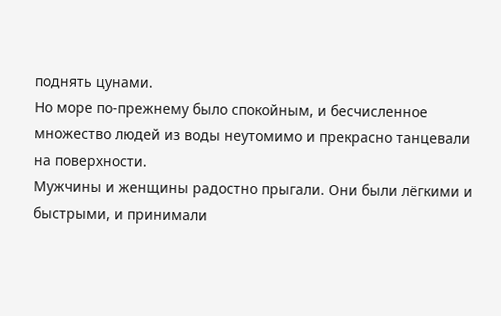поднять цунами.
Но море по-прежнему было спокойным, и бесчисленное множество людей из воды неутомимо и прекрасно танцевали на поверхности.
Мужчины и женщины радостно прыгали. Они были лёгкими и быстрыми, и принимали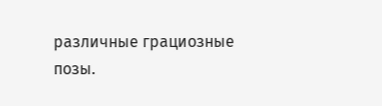различные грациозные позы.